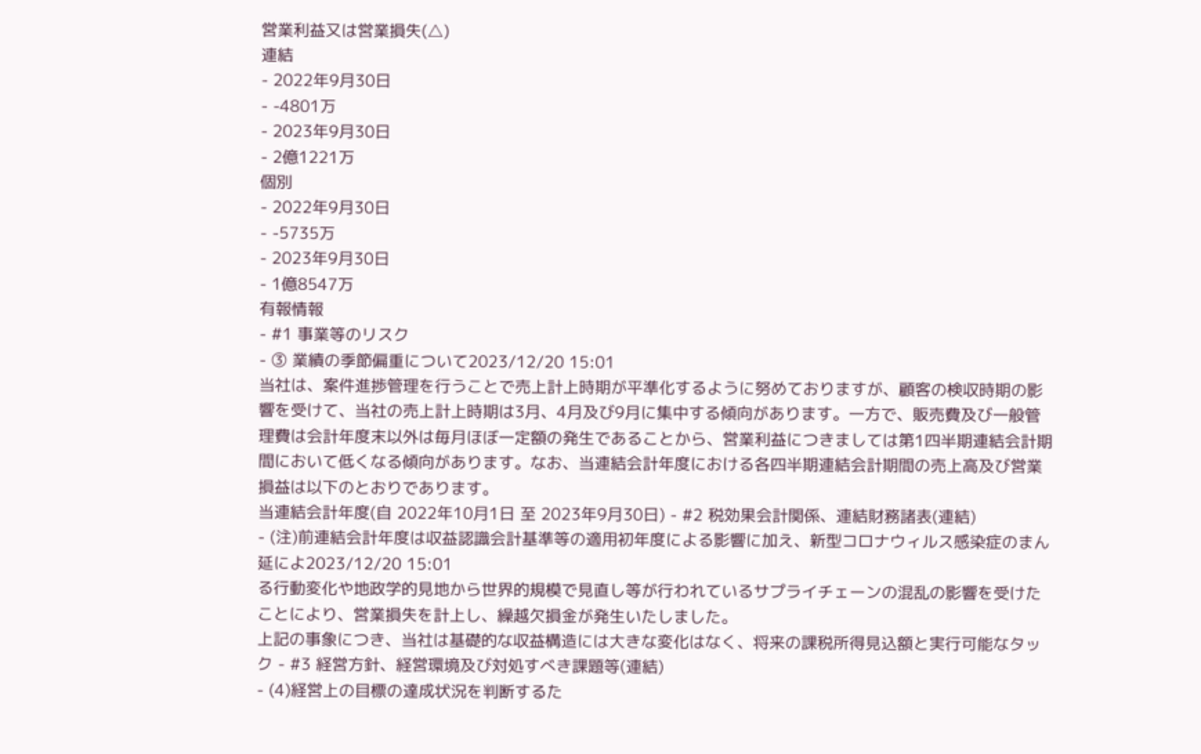営業利益又は営業損失(△)
連結
- 2022年9月30日
- -4801万
- 2023年9月30日
- 2億1221万
個別
- 2022年9月30日
- -5735万
- 2023年9月30日
- 1億8547万
有報情報
- #1 事業等のリスク
- ③ 業績の季節偏重について2023/12/20 15:01
当社は、案件進捗管理を行うことで売上計上時期が平準化するように努めておりますが、顧客の検収時期の影響を受けて、当社の売上計上時期は3月、4月及び9月に集中する傾向があります。一方で、販売費及び一般管理費は会計年度末以外は毎月ほぼ一定額の発生であることから、営業利益につきましては第1四半期連結会計期間において低くなる傾向があります。なお、当連結会計年度における各四半期連結会計期間の売上高及び営業損益は以下のとおりであります。
当連結会計年度(自 2022年10月1日 至 2023年9月30日) - #2 税効果会計関係、連結財務諸表(連結)
- (注)前連結会計年度は収益認識会計基準等の適用初年度による影響に加え、新型コロナウィルス感染症のまん延によ2023/12/20 15:01
る行動変化や地政学的見地から世界的規模で見直し等が行われているサプライチェーンの混乱の影響を受けたことにより、営業損失を計上し、繰越欠損金が発生いたしました。
上記の事象につき、当社は基礎的な収益構造には大きな変化はなく、将来の課税所得見込額と実行可能なタック - #3 経営方針、経営環境及び対処すべき課題等(連結)
- (4)経営上の目標の達成状況を判断するた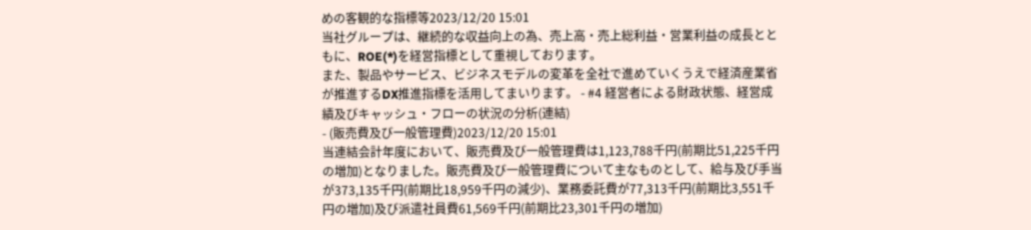めの客観的な指標等2023/12/20 15:01
当社グループは、継続的な収益向上の為、売上高・売上総利益・営業利益の成長とともに、ROE(*)を経営指標として重視しております。
また、製品やサービス、ビジネスモデルの変革を全社で進めていくうえで経済産業省が推進するDX推進指標を活用してまいります。 - #4 経営者による財政状態、経営成績及びキャッシュ・フローの状況の分析(連結)
- (販売費及び一般管理費)2023/12/20 15:01
当連結会計年度において、販売費及び一般管理費は1,123,788千円(前期比51,225千円の増加)となりました。販売費及び一般管理費について主なものとして、給与及び手当が373,135千円(前期比18,959千円の減少)、業務委託費が77,313千円(前期比3,551千円の増加)及び派遣社員費61,569千円(前期比23,301千円の増加)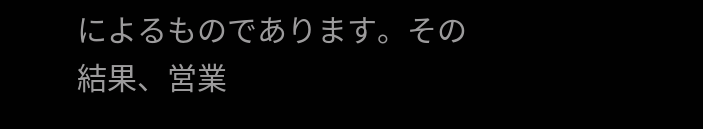によるものであります。その結果、営業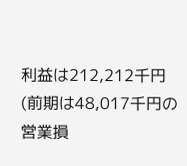利益は212,212千円(前期は48,017千円の営業損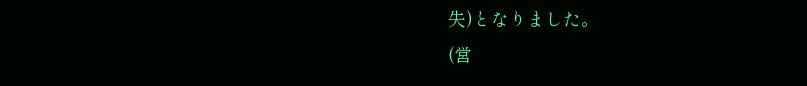失)となりました。
(営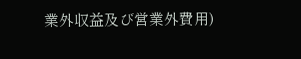業外収益及び営業外費用)